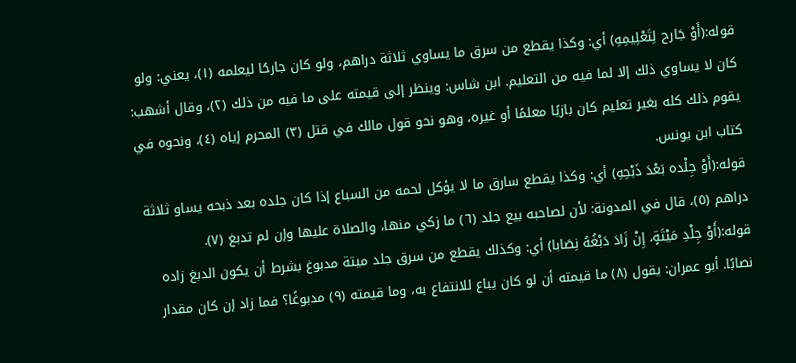قوله:(أَوْ جَارح لِتَعْلِيمِهِ) أي: وكذا يقطع من سرق ما يساوي ثلاثة دراهم، ولو كان جارحًا ليعلمه (١)، يعني: ولو كان لا يساوي ذلك إلا لما فيه من التعليم. ابن شاس: وينظر إلى قيمته على ما فيه من ذلك (٢)، وقال أشهب: يقوم ذلك كله بغير تعليم كان بازيًا معلمًا أو غيره، وهو نحو قول مالك في قتل (٣) المحرم إياه (٤)، ونحوه في كتاب ابن يونس.
قوله:(أَوْ جِلْده بَعْدَ ذَبْحِهِ) أي: وكذا يقطع سارق ما لا يؤكل لحمه من السباع إذا كان جلده بعد ذبحه يساو ثلاثة دراهم (٥)، قال في المدونة: لأن لصاحبه بيع جلد (٦) ما زكي منها، والصلاة عليها وإن لم تدبغ (٧).
قوله:(أَوْ جِلْدِ مَيْتَةٍ، إِنْ زَادَ دَبْغُهُ نِصَابا) أي: وكذلك يقطع من سرق جلد ميتة مدبوغ بشرط أن يكون الدبغ زاده نصابًا. أبو عمران: يقول (٨) ما قيمته أن لو كان يباع للانتفاع به، وما قيمته (٩) مدبوغًا؟ فما زاد إن كان مقدار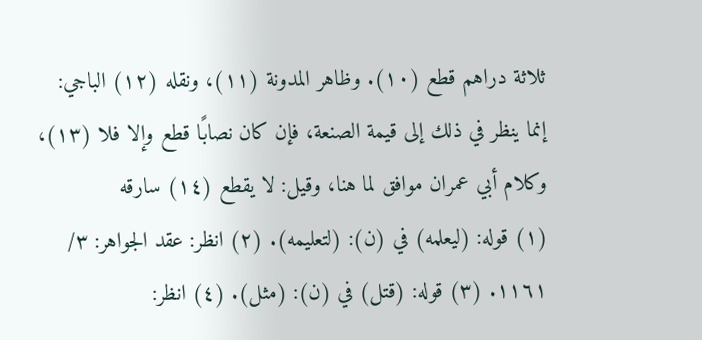ثلاثة دراهم قطع (١٠). وظاهر المدونة (١١)، ونقله (١٢) الباجي: إنما ينظر في ذلك إلى قيمة الصنعة، فإن كان نصابًا قطع وإلا فلا (١٣)، وكلام أبي عمران موافق لما هنا، وقيل: لا يقطع (١٤) سارقه
(١) قوله: (ليعلمه) في (ن): (لتعليمه). (٢) انظر: عقد الجواهر: ٣/ ١١٦١. (٣) قوله: (قتل) في (ن): (مثل). (٤) انظر: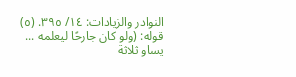النوادر والزيادات: ١٤/ ٣٩٥. (٥) قوله: (ولو كان جارحًا ليعلمه ... يساو ثلاثة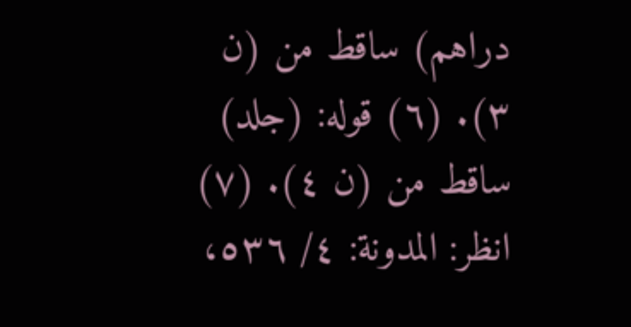دراهم) ساقط من (ن ٣). (٦) قوله: (جلد) ساقط من (ن ٤). (٧) انظر: المدونة: ٤/ ٥٣٦،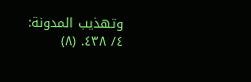وتهذيب المدونة: ٤/ ٤٣٨. (٨)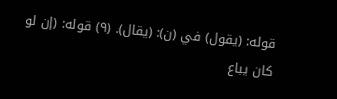قوله: (يقول) في (ن): (يقال). (٩) قوله: (إن لو كان يباع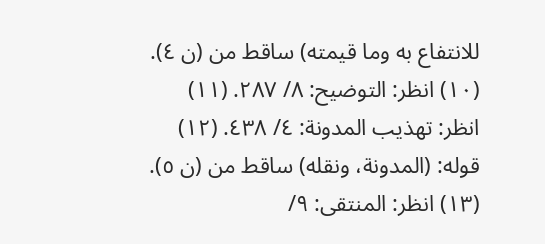للانتفاع به وما قيمته) ساقط من (ن ٤). (١٠) انظر: التوضيح: ٨/ ٢٨٧. (١١) انظر: تهذيب المدونة: ٤/ ٤٣٨. (١٢) قوله: (المدونة، ونقله) ساقط من (ن ٥). (١٣) انظر: المنتقى: ٩/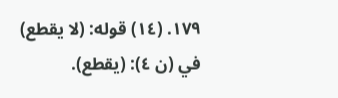١٧٩. (١٤) قوله: (لا يقطع) في (ن ٤): (يقطع).